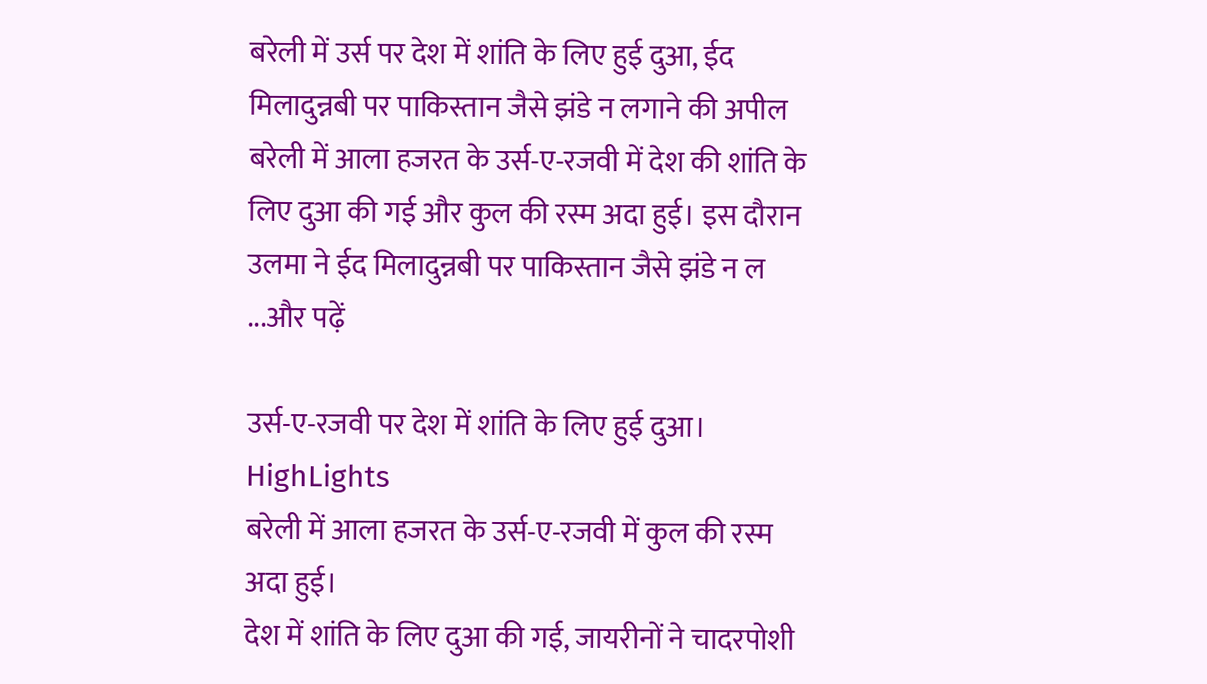बरेली में उर्स पर देश में शांति के लिए हुई दुआ, ईद मिलादुन्नबी पर पाकिस्तान जैसे झंडे न लगाने की अपील
बरेली में आला हजरत के उर्स-ए-रजवी में देश की शांति के लिए दुआ की गई और कुल की रस्म अदा हुई। इस दौरान उलमा ने ईद मिलादुन्नबी पर पाकिस्तान जैसे झंडे न ल ...और पढ़ें

उर्स-ए-रजवी पर देश में शांति के लिए हुई दुआ।
HighLights
बरेली में आला हजरत के उर्स-ए-रजवी में कुल की रस्म अदा हुई।
देश में शांति के लिए दुआ की गई, जायरीनों ने चादरपोशी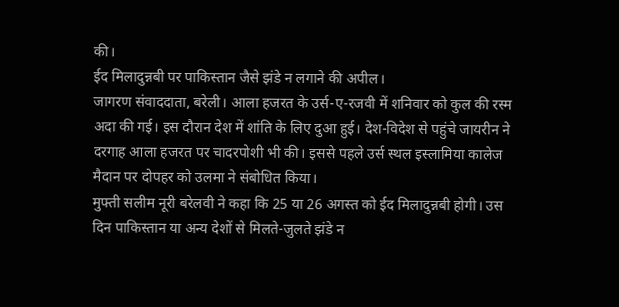की।
ईद मिलादुन्नबी पर पाकिस्तान जैसे झंडे न लगाने की अपील।
जागरण संवाददाता, बरेली। आला हजरत के उर्स-ए-रजवी में शनिवार को कुल की रस्म अदा की गई। इस दौरान देश में शांति के लिए दुआ हुई। देश-विदेश से पहुंचे जायरीन ने दरगाह आला हजरत पर चादरपोशी भी की। इससे पहले उर्स स्थल इस्लामिया कालेज मैदान पर दोपहर को उलमा ने संबोधित किया।
मुफ्ती सलीम नूरी बरेलवी ने कहा कि 25 या 26 अगस्त को ईद मिलादुन्नबी होगी। उस दिन पाकिस्तान या अन्य देशों से मिलते-जुलते झंडे न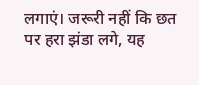लगाएं। जरूरी नहीं कि छत पर हरा झंडा लगे, यह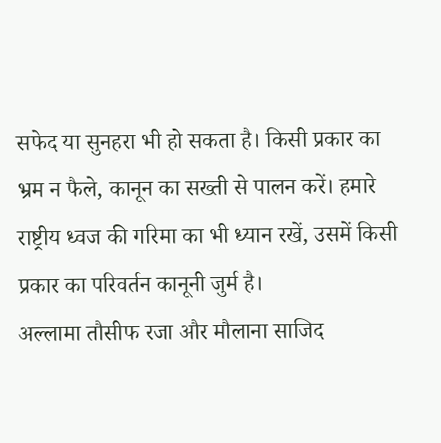सफेद या सुनहरा भी हो सकता है। किसी प्रकार का भ्रम न फैले, कानून का सख्ती से पालन करें। हमारे राष्ट्रीय ध्वज की गरिमा का भी ध्यान रखें, उसमें किसी प्रकार का परिवर्तन कानूनी जुर्म है।
अल्लामा तौसीफ रजा और मौलाना साजिद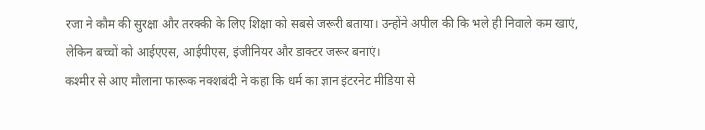रजा ने कौम की सुरक्षा और तरक्की के लिए शिक्षा को सबसे जरूरी बताया। उन्होंने अपील की कि भले ही निवाले कम खाएं, लेकिन बच्चों को आईएएस, आईपीएस, इंजीनियर और डाक्टर जरूर बनाएं।
कश्मीर से आए मौलाना फारूक नक्शबंदी ने कहा कि धर्म का ज्ञान इंटरनेट मीडिया से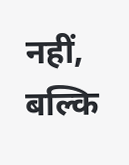नहीं, बल्कि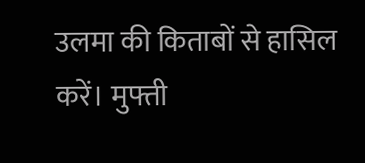उलमा की किताबों से हासिल करें। मुफ्ती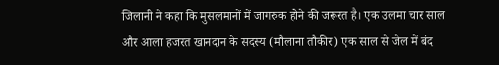जिलानी ने कहा कि मुसलमानों में जागरुक होने की जरूरत है। एक उलमा चार साल और आला हजरत खानदान के सदस्य (मौलाना तौकीर) एक साल से जेल में बंद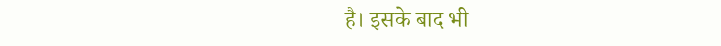है। इसके बाद भी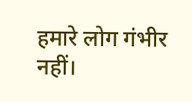हमारे लोग गंभीर नहीं।